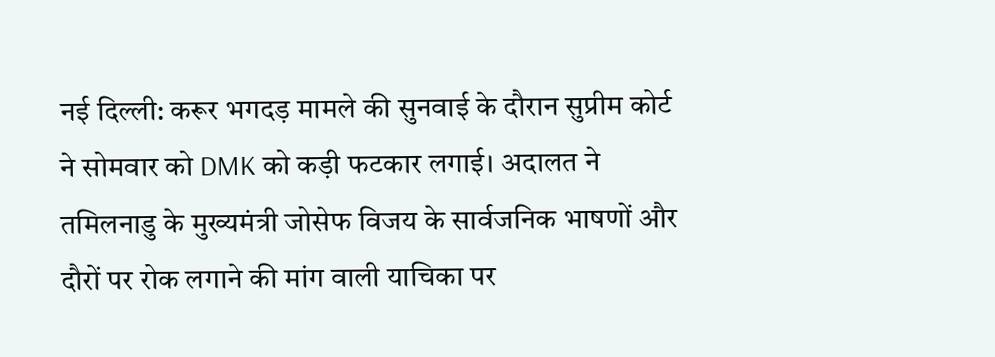नई दिल्ली: करूर भगदड़ मामले की सुनवाई के दौरान सुप्रीम कोर्ट ने सोमवार को DMK को कड़ी फटकार लगाई। अदालत ने तमिलनाडु के मुख्यमंत्री जोसेफ विजय के सार्वजनिक भाषणों और दौरों पर रोक लगाने की मांग वाली याचिका पर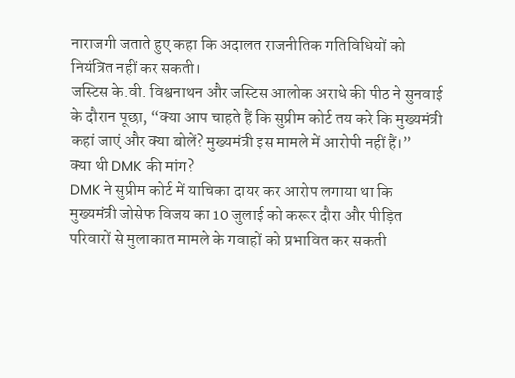नाराजगी जताते हुए कहा कि अदालत राजनीतिक गतिविधियों को नियंत्रित नहीं कर सकती।
जस्टिस के.वी. विश्वनाथन और जस्टिस आलोक अराधे की पीठ ने सुनवाई के दौरान पूछा, “क्या आप चाहते हैं कि सुप्रीम कोर्ट तय करे कि मुख्यमंत्री कहां जाएं और क्या बोलें? मुख्यमंत्री इस मामले में आरोपी नहीं हैं।”
क्या थी DMK की मांग?
DMK ने सुप्रीम कोर्ट में याचिका दायर कर आरोप लगाया था कि मुख्यमंत्री जोसेफ विजय का 10 जुलाई को करूर दौरा और पीड़ित परिवारों से मुलाकात मामले के गवाहों को प्रभावित कर सकती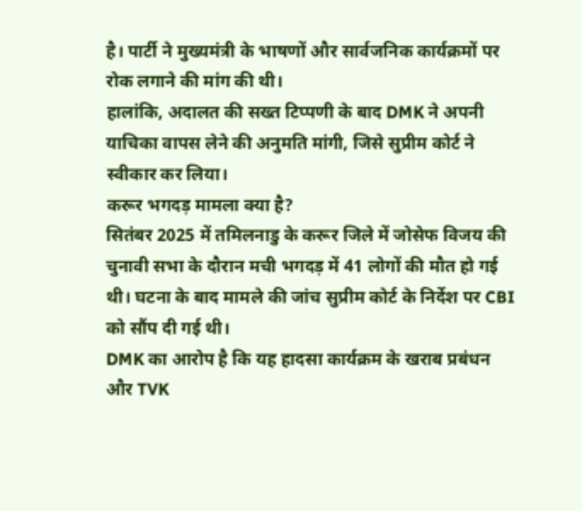है। पार्टी ने मुख्यमंत्री के भाषणों और सार्वजनिक कार्यक्रमों पर रोक लगाने की मांग की थी।
हालांकि, अदालत की सख्त टिप्पणी के बाद DMK ने अपनी याचिका वापस लेने की अनुमति मांगी, जिसे सुप्रीम कोर्ट ने स्वीकार कर लिया।
करूर भगदड़ मामला क्या है?
सितंबर 2025 में तमिलनाडु के करूर जिले में जोसेफ विजय की चुनावी सभा के दौरान मची भगदड़ में 41 लोगों की मौत हो गई थी। घटना के बाद मामले की जांच सुप्रीम कोर्ट के निर्देश पर CBI को सौंप दी गई थी।
DMK का आरोप है कि यह हादसा कार्यक्रम के खराब प्रबंधन और TVK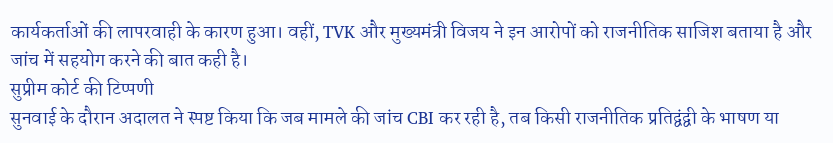कार्यकर्ताओं की लापरवाही के कारण हुआ। वहीं, TVK और मुख्यमंत्री विजय ने इन आरोपों को राजनीतिक साजिश बताया है और जांच में सहयोग करने की बात कही है।
सुप्रीम कोर्ट की टिप्पणी
सुनवाई के दौरान अदालत ने स्पष्ट किया कि जब मामले की जांच CBI कर रही है, तब किसी राजनीतिक प्रतिद्वंद्वी के भाषण या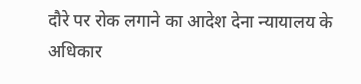दौरे पर रोक लगाने का आदेश देना न्यायालय के अधिकार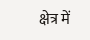क्षेत्र में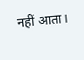नहीं आता।